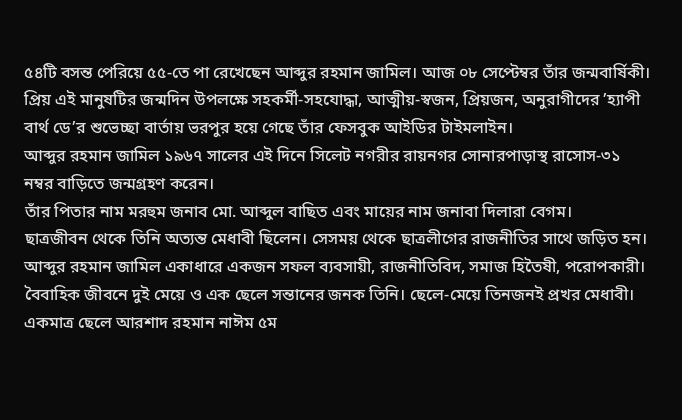৫৪টি বসন্ত পেরিয়ে ৫৫-তে পা রেখেছেন আব্দুর রহমান জামিল। আজ ০৮ সেপ্টেম্বর তাঁর জন্মবার্ষিকী।
প্রিয় এই মানুষটির জন্মদিন উপলক্ষে সহকর্মী-সহযোদ্ধা, আত্মীয়-স্বজন, প্রিয়জন, অনুরাগীদের ’হ্যাপী বার্থ ডে’র শুভেচ্ছা বার্তায় ভরপুর হয়ে গেছে তাঁর ফেসবুক আইডির টাইমলাইন।
আব্দুর রহমান জামিল ১৯৬৭ সালের এই দিনে সিলেট নগরীর রায়নগর সোনারপাড়াস্থ রাসোস-৩১ নম্বর বাড়িতে জন্মগ্রহণ করেন।
তাঁর পিতার নাম মরহুম জনাব মো. আব্দুল বাছিত এবং মায়ের নাম জনাবা দিলারা বেগম।
ছাত্রজীবন থেকে তিনি অত্যন্ত মেধাবী ছিলেন। সেসময় থেকে ছাত্রলীগের রাজনীতির সাথে জড়িত হন।
আব্দুর রহমান জামিল একাধারে একজন সফল ব্যবসায়ী, রাজনীতিবিদ, সমাজ হিতৈষী, পরোপকারী।
বৈবাহিক জীবনে দুই মেয়ে ও এক ছেলে সন্তানের জনক তিনি। ছেলে-মেয়ে তিনজনই প্রখর মেধাবী। একমাত্র ছেলে আরশাদ রহমান নাঈম ৫ম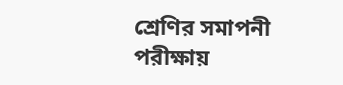শ্রেণির সমাপনী পরীক্ষায়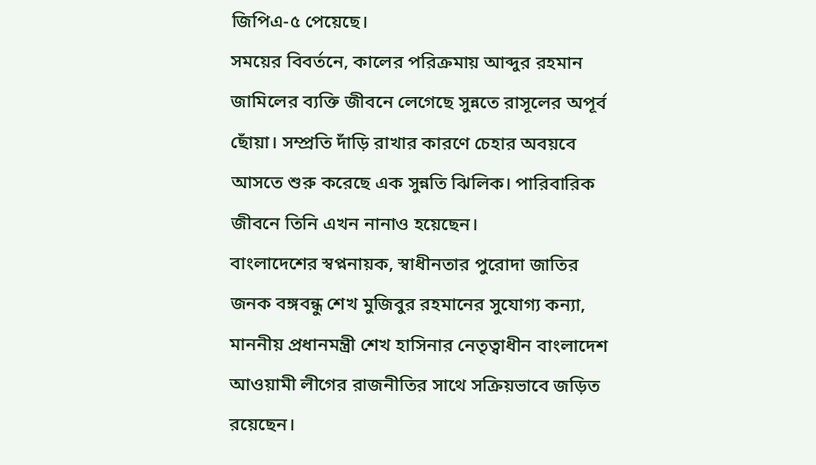জিপিএ-৫ পেয়েছে।
সময়ের বিবর্তনে, কালের পরিক্রমায় আব্দুর রহমান জামিলের ব্যক্তি জীবনে লেগেছে সুন্নতে রাসূলের অপূর্ব ছোঁয়া। সম্প্রতি দাঁড়ি রাখার কারণে চেহার অবয়বে আসতে শুরু করেছে এক সুন্নতি ঝিলিক। পারিবারিক জীবনে তিনি এখন নানাও হয়েছেন।
বাংলাদেশের স্বপ্ননায়ক, স্বাধীনতার পুরোদা জাতির জনক বঙ্গবন্ধু শেখ মুজিবুর রহমানের সুযোগ্য কন্যা, মাননীয় প্রধানমন্ত্রী শেখ হাসিনার নেতৃত্বাধীন বাংলাদেশ আওয়ামী লীগের রাজনীতির সাথে সক্রিয়ভাবে জড়িত রয়েছেন।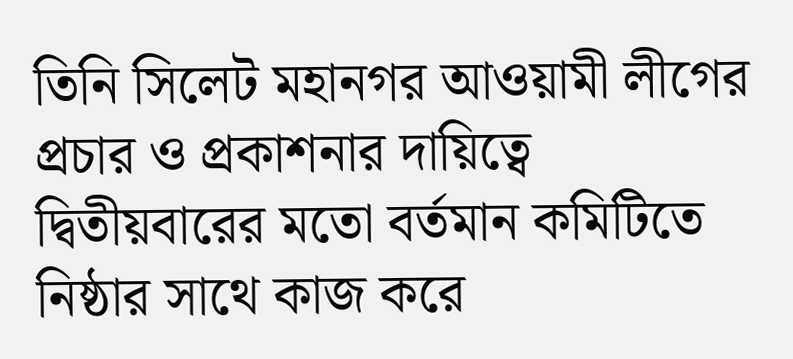তিনি সিলেট মহানগর আওয়ামী লীগের প্রচার ও প্রকাশনার দায়িত্বে দ্বিতীয়বারের মতো বর্তমান কমিটিতে নিষ্ঠার সাথে কাজ করে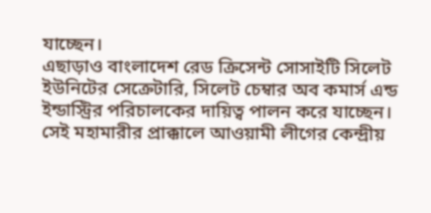যাচ্ছেন।
এছাড়াও বাংলাদেশ রেড ক্রিসেন্ট সোসাইটি সিলেট ইউনিটের সেক্রেটারি, সিলেট চেম্বার অব কমার্স এন্ড ইন্ডাস্ট্রির পরিচালকের দায়িত্ব পালন করে যাচ্ছেন। সেই মহামারীর প্রাক্কালে আওয়ামী লীগের কেন্দ্রীয়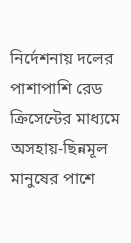নির্দেশনায় দলের পাশাপাশি রেড ক্রিসেন্টের মাধ্যমে অসহায়-ছিন্নমূল মানুষের পাশে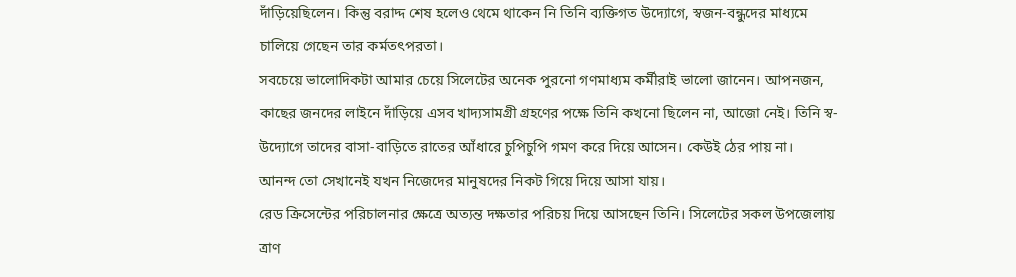দাঁড়িয়েছিলেন। কিন্তু বরাদ্দ শেষ হলেও থেমে থাকেন নি তিনি ব্যক্তিগত উদ্যোগে, স্বজন-বন্ধুদের মাধ্যমে চালিয়ে গেছেন তার কর্মতৎপরতা।
সবচেয়ে ভালোদিকটা আমার চেয়ে সিলেটের অনেক পুরনো গণমাধ্যম কর্মীরাই ভালো জানেন। আপনজন, কাছের জনদের লাইনে দাঁড়িয়ে এসব খাদ্যসামগ্রী গ্রহণের পক্ষে তিনি কখনো ছিলেন না, আজো নেই। তিনি স্ব-উদ্যোগে তাদের বাসা-বাড়িতে রাতের আঁধারে চুপিচুপি গমণ করে দিয়ে আসেন। কেউই ঠের পায় না।
আনন্দ তো সেখানেই যখন নিজেদের মানুষদের নিকট গিয়ে দিয়ে আসা যায়।
রেড ক্রিসেন্টের পরিচালনার ক্ষেত্রে অত্যন্ত দক্ষতার পরিচয় দিয়ে আসছেন তিনি। সিলেটের সকল উপজেলায় ত্রাণ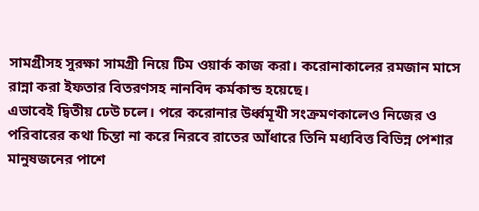সামগ্রীসহ সুরক্ষা সামগ্রী নিয়ে টিম ওয়ার্ক কাজ করা। করোনাকালের রমজান মাসে রান্না করা ইফতার বিতরণসহ নানবিদ কর্মকান্ড হয়েছে।
এভাবেই দ্বিতীয় ঢেউ চলে। পরে করোনার উর্ধ্বমূখী সংক্রমণকালেও নিজের ও পরিবারের কথা চিন্তা না করে নিরবে রাতের আঁধারে তিনি মধ্যবিত্ত বিভিন্ন পেশার মানুষজনের পাশে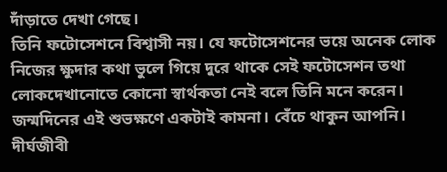দাঁড়াতে দেখা গেছে।
তিনি ফটোসেশনে বিশ্বাসী নয়। যে ফটোসেশনের ভয়ে অনেক লোক নিজের ক্ষুদার কথা ভুলে গিয়ে দুরে থাকে সেই ফটোসেশন তথা লোকদেখানোতে কোনো স্বার্থকতা নেই বলে তিনি মনে করেন।
জন্মদিনের এই শুভক্ষণে একটাই কামনা। বেঁচে থাকুন আপনি। দীর্ঘজীবী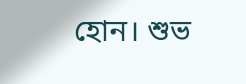হোন। শুভ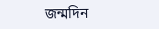জন্মদিন